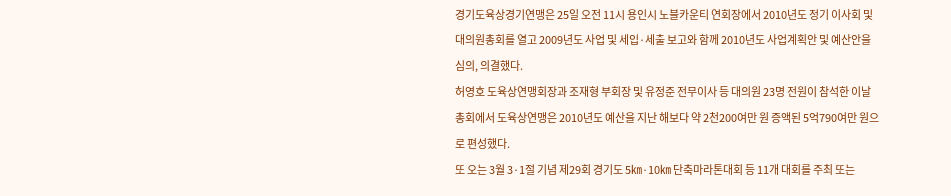경기도육상경기연맹은 25일 오전 11시 용인시 노블카운티 연회장에서 2010년도 정기 이사회 및 대의원총회를 열고 2009년도 사업 및 세입·세출 보고와 함께 2010년도 사업계획안 및 예산안을 심의, 의결했다.
허영호 도육상연맹회장과 조재형 부회장 및 유정준 전무이사 등 대의원 23명 전원이 참석한 이날 총회에서 도육상연맹은 2010년도 예산을 지난 해보다 약 2천200여만 원 증액된 5억790여만 원으로 편성했다.
또 오는 3월 3·1절 기념 제29회 경기도 5㎞·10㎞ 단축마라톤대회 등 11개 대회를 주최 또는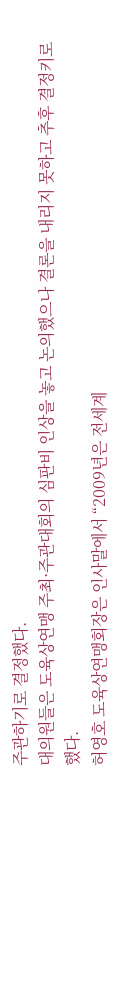주관하기로 결정했다.
대의원들은 도육상연맹 주최·주관대회의 심판비 인상을 놓고 논의했으나 결론을 내리지 못하고 추후 결정키로 했다.
허영호 도육상연맹회장은 인사말에서 “2009년은 전세계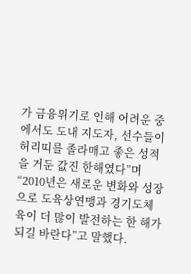가 금융위기로 인해 어려운 중에서도 도내 지도자, 선수들이 허리띠를 졸라매고 좋은 성적을 거둔 값진 한해였다”며 “2010년은 새로운 변화와 성장으로 도육상연맹과 경기도체육이 더 많이 발전하는 한 해가 되길 바란다”고 말했다.